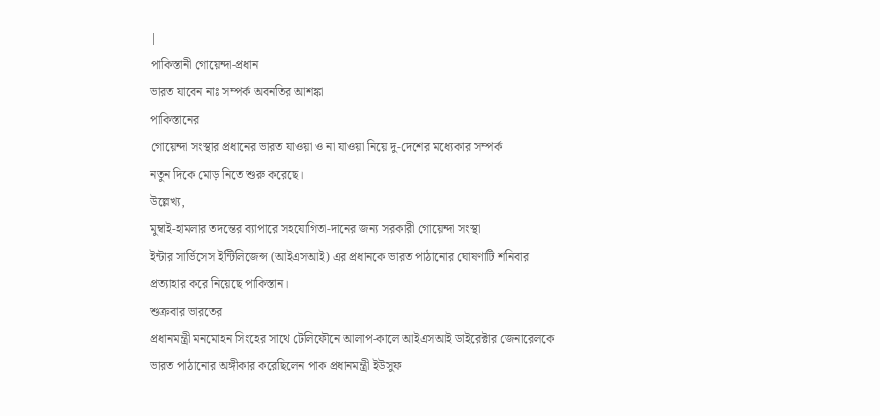|
পাকিস্তানী গোয়েন্দা-প্রধান
ভারত যাবেন নাঃ সম্পর্ক অবনতির আশঙ্কা
পাকিস্তানের
গোয়েন্দা সংস্থার প্রধানের ভারত যাওয়া ও না যাওয়া নিয়ে দু-দেশের মধ্যেকার সম্পর্ক
নতুন দিকে মোড় নিতে শুরু করেছে।
উল্লেখ্য,
মুম্বাই-হামলার তদন্তের ব্যাপারে সহযোগিতা-দানের জন্য সরকারী গোয়েন্দা সংস্থা
ইন্টার সার্ভিসেস ইন্টিলিজেন্স (আইএসআই) এর প্রধানকে ভারত পাঠানোর ঘোষণাটি শনিবার
প্রত্যাহার করে নিয়েছে পাকিস্তান।
শুক্রবার ভারতের
প্রধানমন্ত্রী মনমোহন সিংহের সাথে টেলিফৌনে আলাপ-কালে আইএসআই ডাইরেক্টার জেনারেলকে
ভারত পাঠানোর অঙ্গীকার করেছিলেন পাক প্রধানমন্ত্রী ইউসুফ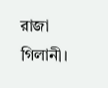রাজা গিলানী।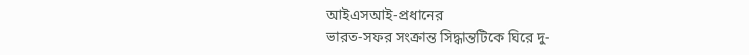আইএসআই-প্রধানের
ভারত-সফর সংক্রান্ত সিদ্ধান্তটিকে ঘিরে দু-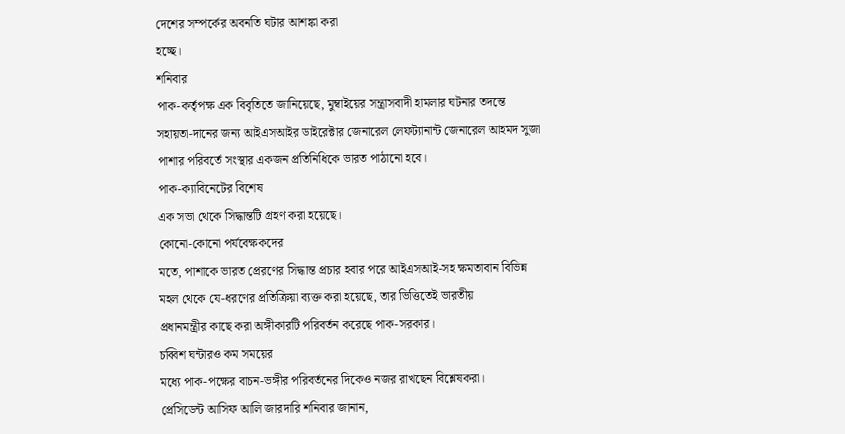দেশের সম্পর্কের অবনতি ঘটার আশঙ্কা করা
হচ্ছে।
শনিবার
পাক-কর্তৃপক্ষ এক বিবৃতিতে জানিয়েছে, মুম্বাইয়ের সন্ত্রাসবাদী হামলার ঘটনার তদন্তে
সহায়তা-দানের জন্য আইএসআইর ডাইরেক্টার জেনারেল লেফট্যানান্ট জেনারেল আহমদ সুজা
পাশার পরিবর্তে সংস্থার একজন প্রতিনিধিকে ভারত পাঠানো হবে।
পাক-ক্যাবিনেটের বিশেষ
এক সভা থেকে সিদ্ধান্তটি গ্রহণ করা হয়েছে।
কোনো-কোনো পর্যবেক্ষকদের
মতে, পাশাকে ভারত প্রেরণের সিদ্ধান্ত প্রচার হবার পরে আইএসআই-সহ ক্ষমতাবান বিভিন্ন
মহল থেকে যে-ধরণের প্রতিক্রিয়া ব্যক্ত করা হয়েছে, তার ভিত্তিতেই ভারতীয়
প্রধানমন্ত্রীর কাছে করা অঙ্গীকারটি পরিবর্তন করেছে পাক-সরকার।
চব্বিশ ঘন্টারও কম সময়ের
মধ্যে পাক-পক্ষের বাচন-ভঙ্গীর পরিবর্তনের দিকেও নজর রাখছেন বিশ্লেষকরা।
প্রেসিডেন্ট আসিফ আলি জারদারি শনিবার জানান,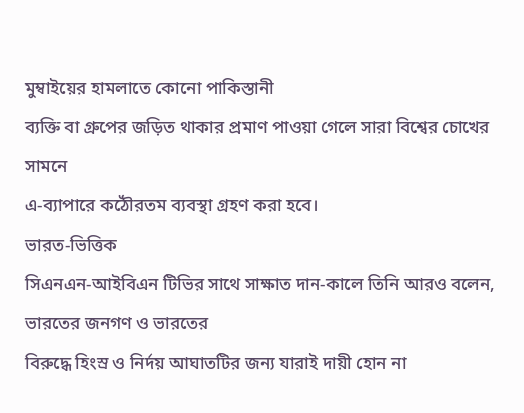মুম্বাইয়ের হামলাতে কোনো পাকিস্তানী
ব্যক্তি বা গ্রুপের জড়িত থাকার প্রমাণ পাওয়া গেলে সারা বিশ্বের চোখের সামনে
এ-ব্যাপারে কঠৌরতম ব্যবস্থা গ্রহণ করা হবে।
ভারত-ভিত্তিক
সিএনএন-আইবিএন টিভির সাথে সাক্ষাত দান-কালে তিনি আরও বলেন,
ভারতের জনগণ ও ভারতের
বিরুদ্ধে হিংস্র ও নির্দয় আঘাতটির জন্য যারাই দায়ী হোন না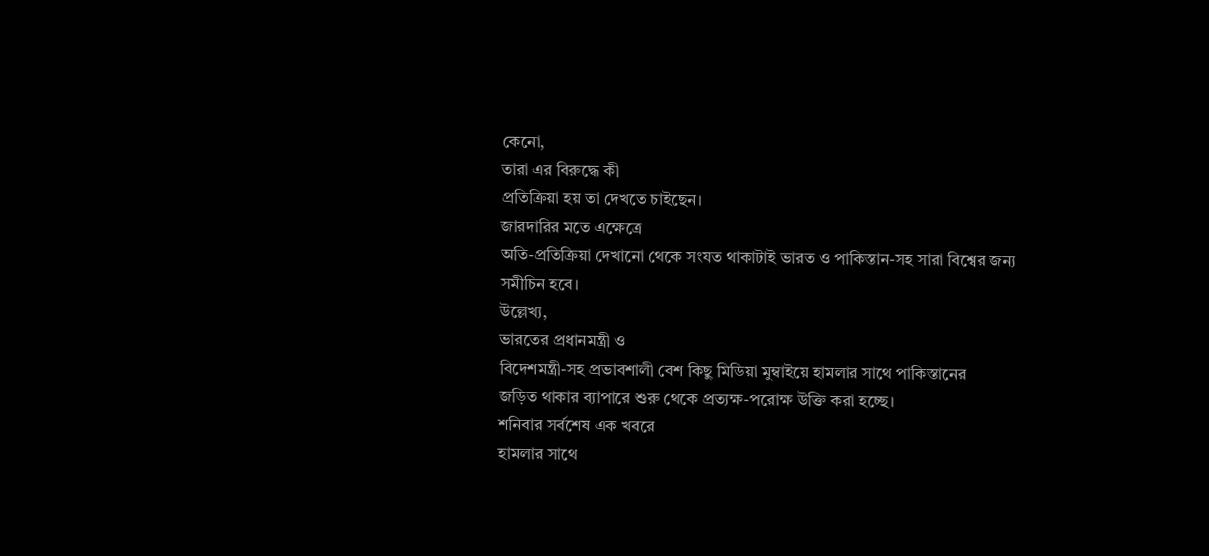কেনো,
তারা এর বিরুদ্ধে কী
প্রতিক্রিয়া হয় তা দেখতে চাইছেন।
জারদারির মতে এক্ষেত্রে
অতি-প্রতিক্রিয়া দেখানো থেকে সংযত থাকাটাই ভারত ও পাকিস্তান-সহ সারা বিশ্বের জন্য
সমীচিন হবে।
উল্লেখ্য,
ভারতের প্রধানমন্ত্রী ও
বিদেশমন্ত্রী-সহ প্রভাবশালী বেশ কিছু মিডিয়া মুম্বাইয়ে হামলার সাথে পাকিস্তানের
জড়িত থাকার ব্যাপারে শুরু থেকে প্রত্যক্ষ-পরোক্ষ উক্তি করা হচ্ছে।
শনিবার সর্বশেষ এক খবরে
হামলার সাথে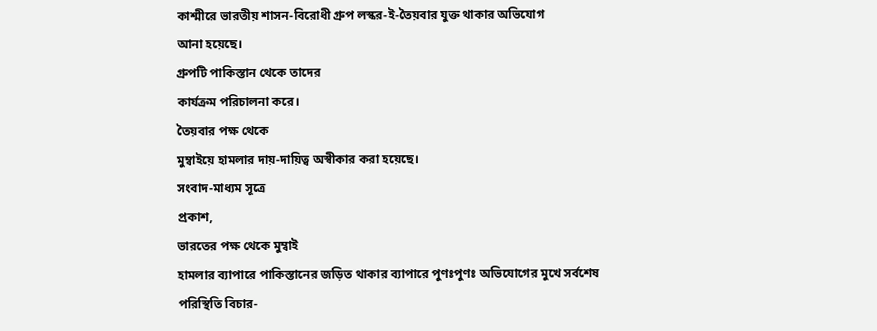কাশ্মীরে ভারতীয় শাসন-বিরোধী গ্রুপ লস্কর-ই-তৈয়বার যুক্ত থাকার অভিযোগ
আনা হয়েছে।
গ্রুপটি পাকিস্তান থেকে তাদের
কার্যক্রম পরিচালনা করে।
তৈয়বার পক্ষ থেকে
মুম্বাইয়ে হামলার দায়-দায়িত্ব অস্বীকার করা হয়েছে।
সংবাদ-মাধ্যম সূত্রে
প্রকাশ,
ভারতের পক্ষ থেকে মুম্বাই
হামলার ব্যাপারে পাকিস্তানের জড়িত থাকার ব্যাপারে পুণঃপুণঃ অভিযোগের মুখে সর্বশেষ
পরিস্থিতি বিচার-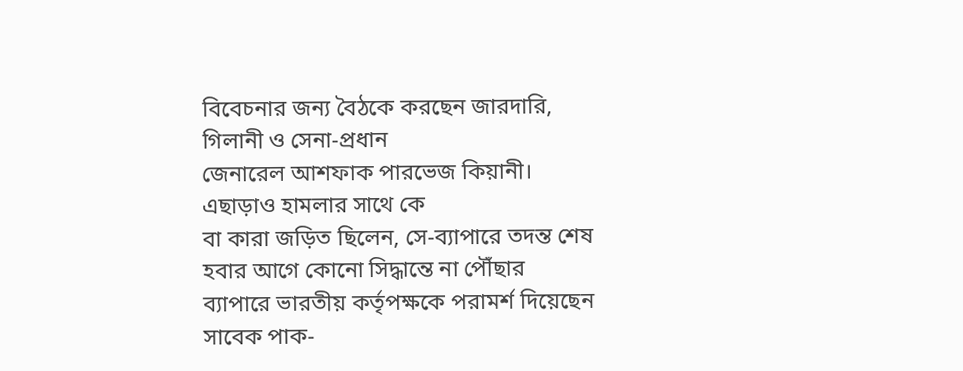বিবেচনার জন্য বৈঠকে করছেন জারদারি,
গিলানী ও সেনা-প্রধান
জেনারেল আশফাক পারভেজ কিয়ানী।
এছাড়াও হামলার সাথে কে
বা কারা জড়িত ছিলেন, সে-ব্যাপারে তদন্ত শেষ হবার আগে কোনো সিদ্ধান্তে না পৌঁছার
ব্যাপারে ভারতীয় কর্তৃপক্ষকে পরামর্শ দিয়েছেন সাবেক পাক-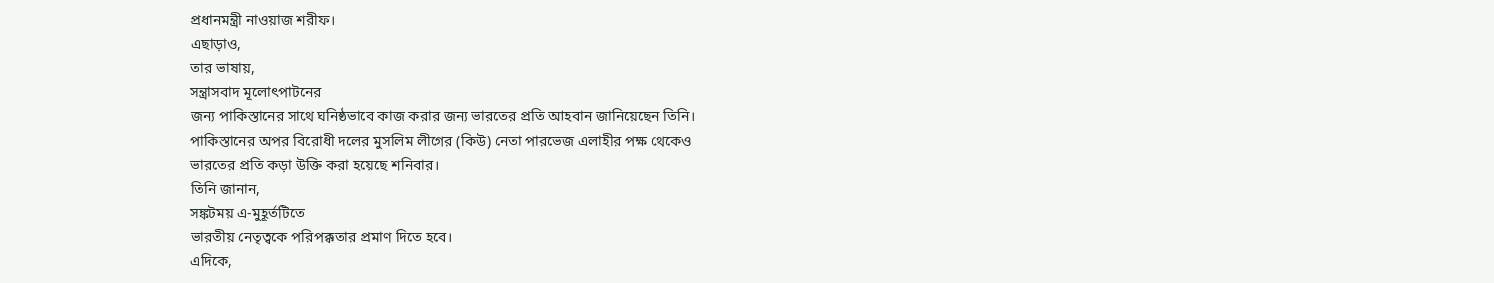প্রধানমন্ত্রী নাওয়াজ শরীফ।
এছাড়াও,
তার ভাষায়,
সন্ত্রাসবাদ মূলোৎপাটনের
জন্য পাকিস্তানের সাথে ঘনিষ্ঠভাবে কাজ করার জন্য ভারতের প্রতি আহবান জানিয়েছেন তিনি।
পাকিস্তানের অপর বিরোধী দলের মুসলিম লীগের (কিউ) নেতা পারভেজ এলাহীর পক্ষ থেকেও
ভারতের প্রতি কড়া উক্তি করা হয়েছে শনিবার।
তিনি জানান,
সঙ্কটময় এ-মুহূর্তটিতে
ভারতীয় নেতৃত্বকে পরিপক্কতার প্রমাণ দিতে হবে।
এদিকে,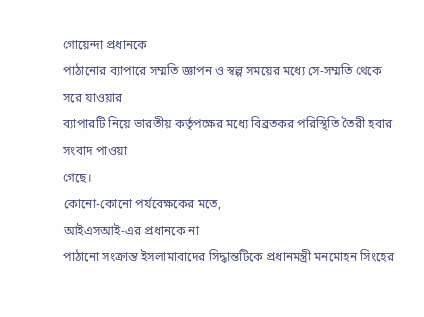গোয়েন্দা প্রধানকে
পাঠানোর ব্যাপারে সম্মতি জ্ঞাপন ও স্বল্প সময়ের মধ্যে সে-সম্মতি থেকে সরে যাওয়ার
ব্যাপারটি নিয়ে ভারতীয় কর্তৃপক্ষের মধ্যে বিব্রতকর পরিস্থিতি তৈরী হবার সংবাদ পাওয়া
গেছে।
কোনো-কোনো পর্যবেক্ষকের মতে,
আইএসআই-এর প্রধানকে না
পাঠানো সংক্রান্ত ইসলামাবাদের সিদ্ধান্তটিকে প্রধানমন্ত্রী মনমোহন সিংহের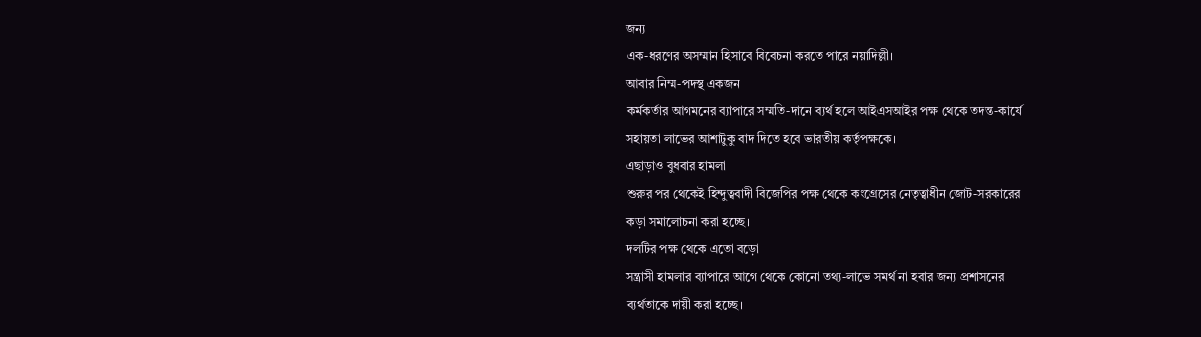জন্য
এক-ধরণের অসম্মান হিসাবে বিবেচনা করতে পারে নয়াদিল্লী।
আবার নিম্ম-পদস্থ একজন
কর্মকর্তার আগমনের ব্যাপারে সম্মতি-দানে ব্যর্থ হলে আইএসআইর পক্ষ থেকে তদন্ত-কার্যে
সহায়তা লাভের আশাটুকু বাদ দিতে হবে ভারতীয় কর্তৃপক্ষকে।
এছাড়াও বুধবার হামলা
শুরুর পর থেকেই হিন্দুত্ববাদী বিজেপির পক্ষ থেকে কংগ্রেসের নেতৃত্বাধীন জোট-সরকারের
কড়া সমালোচনা করা হচ্ছে।
দলটির পক্ষ থেকে এতো বড়ো
সন্ত্রাসী হামলার ব্যাপারে আগে থেকে কোনো তথ্য-লাভে সমর্থ না হবার জন্য প্রশাসনের
ব্যর্থতাকে দায়ী করা হচ্ছে।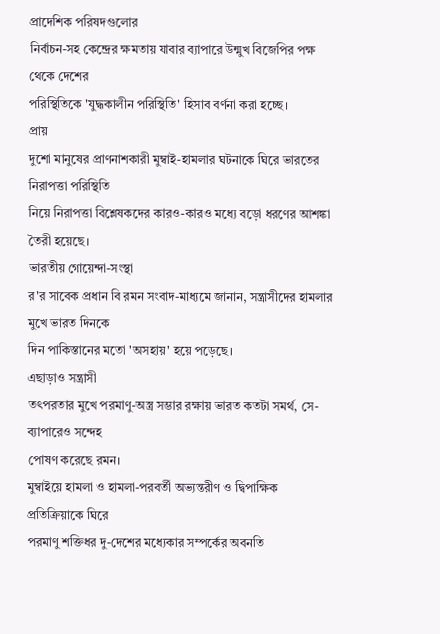প্রাদেশিক পরিষদগুলোর
নির্বাচন-সহ কেন্দ্রের ক্ষমতায় যাবার ব্যাপারে উন্মুখ বিজেপির পক্ষ থেকে দেশের
পরিস্থিতিকে 'যুদ্ধকালীন পরিস্থিতি' হিসাব বর্ণনা করা হচ্ছে।
প্রায়
দুশো মানুষের প্রাণনাশকারী মুম্বাই-হামলার ঘটনাকে ঘিরে ভারতের নিরাপত্তা পরিস্থিতি
নিয়ে নিরাপত্তা বিশ্লেষকদের কারও-কারও মধ্যে বড়ো ধরণের আশঙ্কা তৈরী হয়েছে।
ভারতীয় গোয়েন্দা-সংস্থা
র'র সাবেক প্রধান বি রমন সংবাদ-মাধ্যমে জানান, সন্ত্রাসীদের হামলার মুখে ভারত দিনকে
দিন পাকিস্তানের মতো 'অসহায়' হয়ে পড়েছে।
এছাড়াও সন্ত্রাসী
তৎপরতার মুখে পরমাণু-অস্ত্র সম্ভার রক্ষায় ভারত কতটা সমর্থ, সে-ব্যাপারেও সন্দেহ
পোষণ করেছে রমন।
মুম্বাইয়ে হামলা ও হামলা-পরবর্তী অভ্যন্তরীণ ও দ্বিপাক্ষিক প্রতিক্রিয়াকে ঘিরে
পরমাণু শক্তিধর দু-দেশের মধ্যেকার সম্পর্কের অবনতি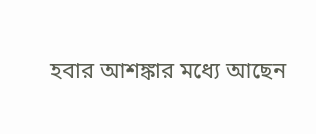হবার আশঙ্কার মধ্যে আছেন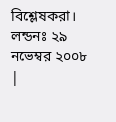বিশ্লেষকরা।
লন্ডনঃ ২৯
নভেম্বর ২০০৮
|